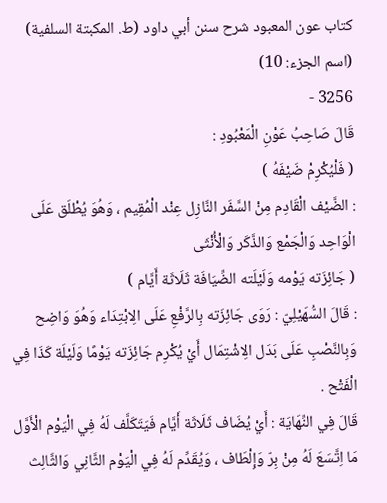كتاب عون المعبود شرح سنن أبي داود (ط. المكبتة السلفية) (اسم الجزء: 10)
3256 -
قَالَ صَاحِبُ عَوْنِ الْمَعْبُودِ :
( فَلْيُكْرِمْ ضَيْفَهُ )
: الضَّيْف الْقَادِم مِنْ السَّفَر النَّازِل عِنْد الْمُقِيم ، وَهُوَ يُطْلَق عَلَى الْوَاحِد وَالْجَمْع وَالذَّكَر وَالْأُنْثَى
( جَائِزَته يَوْمه وَلَيْلَته الضِّيَافَة ثَلَاثَة أَيَّام )
: قَالَ السُّهَيْلِيّ : رَوَى جَائِزَته بِالرَّفْعِ عَلَى الِابْتِدَاء وَهُوَ وَاضِح وَبِالنَّصْبِ عَلَى بَدَل الِاشْتِمَال أَيْ يُكْرِم جَائِزَته يَوْمًا وَلَيْلَة كَذَا فِي الْفَتْح .
قَالَ فِي النِّهَايَة : أَيْ يُضَاف ثَلَاثَة أَيَّام فَيَتَكَلَّف لَهُ فِي الْيَوْم الْأَوَّل مَا اِتَّسَعَ لَهُ مِنْ بِرّ وَإِلْطَاف ، وَيُقَدِّم لَهُ فِي الْيَوْم الثَّانِي وَالثَّالِث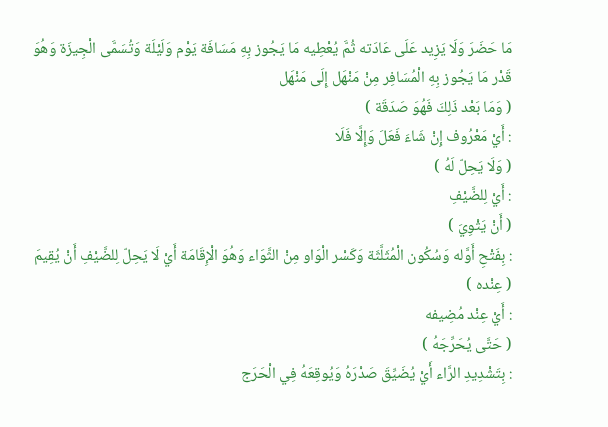مَا حَضَرَ وَلَا يَزِيد عَلَى عَادَته ثُمَّ يُعْطِيه مَا يَجُوز بِهِ مَسَافَة يَوْم وَلَيْلَة وَتُسَمَّى الْجِيزَة وَهُوَ قَدْر مَا يَجُوز بِهِ الْمُسَافِر مِنْ مَنْهَل إِلَى مَنْهَل
( وَمَا بَعْد ذَلِكَ فَهُوَ صَدَقَة )
: أَيْ مَعْرُوف إِنْ شَاءَ فَعَلَ وَإِلَّا فَلَا
( وَلَا يَحِلّ لَهُ )
: أَيْ لِلضَّيْفِ
( أَنْ يَثْوِيَ )
: بِفَتْحِ أَوَّله وَسُكُون الْمُثَلَّثَة وَكَسْر الْوَاو مِنْ الثَّوَاء وَهُوَ الْإِقَامَة أَيْ لَا يَحِلّ لِلضَّيْفِ أَنْ يُقِيمَ
( عِنْده )
: أَيْ عِنْد مُضِيفه
( حَتَّى يُحَرِّجَهُ )
: بِتَشْدِيدِ الرَّاء أَيْ يُضَيِّقَ صَدْرَهُ وَيُوقِعَهُ فِي الْحَرَج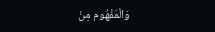وَالْمَفْهُوم مِنْ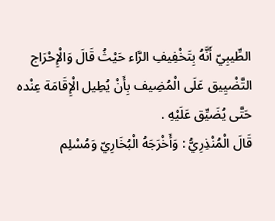الطِّيبِيّ أَنَّهُ بِتَخْفِيفِ الرَّاء حَيْثُ قَالَ وَالْإِحْرَاج التَّضْيِيق عَلَى الْمُضِيف بِأَنْ يُطِيل الْإِقَامَة عِنْده حَتَّى يُضَيِّق عَلَيْهِ .
قَالَ الْمُنْذِرِيُّ : وَأَخْرَجَهُ الْبُخَارِيّ وَمُسْلِم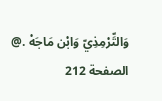وَالتِّرْمِذِيّ وَابْن مَاجَهْ .@
الصفحة 212